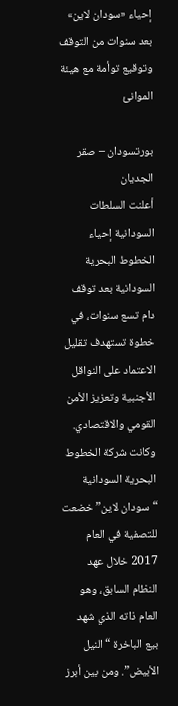إحياء «سودان لاين» بعد سنوات من التوقف وتوقيع توأمة مع هيئة الموانئ

بورتسودان – صقر الجديان
أعلنت السلطات السودانية إحياء الخطوط البحرية السودانية بعد توقف دام تسع سنوات، في خطوة تستهدف تقليل الاعتماد على النواقل الأجنبية وتعزيز الأمن القومي والاقتصادي.
وكانت شركة الخطوط البحرية السودانية “سودان لاين” خضعت للتصفية في العام 2017 خلال عهد النظام السابق، وهو العام ذاته الذي شهد بيع الباخرة “النيل الأبيض”. ومن بين أبرز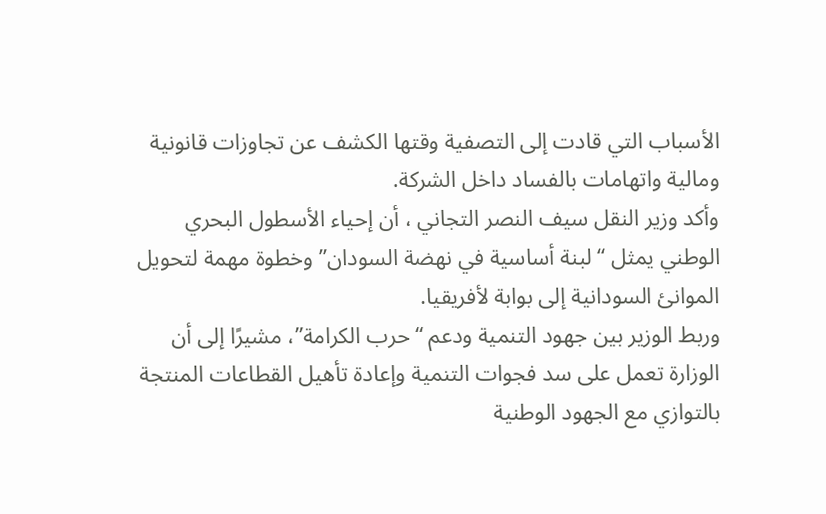الأسباب التي قادت إلى التصفية وقتها الكشف عن تجاوزات قانونية ومالية واتهامات بالفساد داخل الشركة.
وأكد وزير النقل سيف النصر التجاني ، أن إحياء الأسطول البحري الوطني يمثل “لبنة أساسية في نهضة السودان” وخطوة مهمة لتحويل الموانئ السودانية إلى بوابة لأفريقيا.
وربط الوزير بين جهود التنمية ودعم “حرب الكرامة”، مشيرًا إلى أن الوزارة تعمل على سد فجوات التنمية وإعادة تأهيل القطاعات المنتجة بالتوازي مع الجهود الوطنية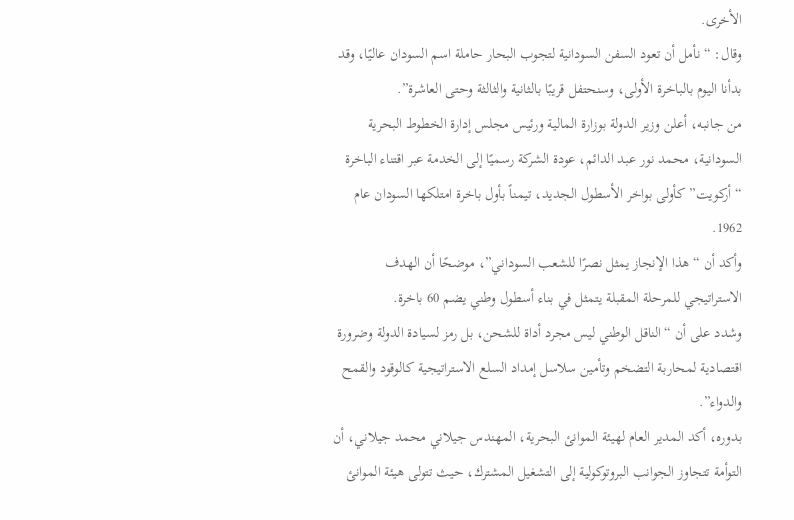الأخرى.
وقال: “نأمل أن تعود السفن السودانية لتجوب البحار حاملة اسم السودان عاليًا، وقد بدأنا اليوم بالباخرة الأولى، وسنحتفل قريبًا بالثانية والثالثة وحتى العاشرة”.
من جانبه، أعلن وزير الدولة بوزارة المالية ورئيس مجلس إدارة الخطوط البحرية السودانية، محمد نور عبد الدائم، عودة الشركة رسميًا إلى الخدمة عبر اقتناء الباخرة “أركويت” كأولى بواخر الأسطول الجديد، تيمناً بأول باخرة امتلكها السودان عام 1962.
وأكد أن “هذا الإنجاز يمثل نصرًا للشعب السوداني”، موضحًا أن الهدف الاستراتيجي للمرحلة المقبلة يتمثل في بناء أسطول وطني يضم 60 باخرة.
وشدد على أن “الناقل الوطني ليس مجرد أداة للشحن، بل رمز لسيادة الدولة وضرورة اقتصادية لمحاربة التضخم وتأمين سلاسل إمداد السلع الاستراتيجية كالوقود والقمح والدواء”.
بدوره، أكد المدير العام لهيئة الموانئ البحرية، المهندس جيلاني محمد جيلاني، أن التوأمة تتجاوز الجوانب البروتوكولية إلى التشغيل المشترك، حيث تتولى هيئة الموانئ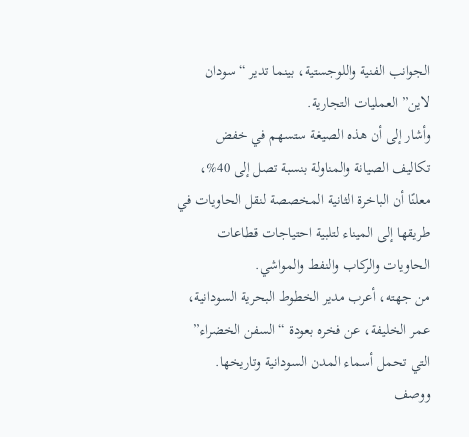الجوانب الفنية واللوجستية، بينما تدير “سودان لاين” العمليات التجارية.
وأشار إلى أن هذه الصيغة ستسهم في خفض تكاليف الصيانة والمناولة بنسبة تصل إلى 40%، معلنًا أن الباخرة الثانية المخصصة لنقل الحاويات في طريقها إلى الميناء لتلبية احتياجات قطاعات الحاويات والركاب والنفط والمواشي.
من جهته، أعرب مدير الخطوط البحرية السودانية، عمر الخليفة، عن فخره بعودة “السفن الخضراء” التي تحمل أسماء المدن السودانية وتاريخها.
ووصف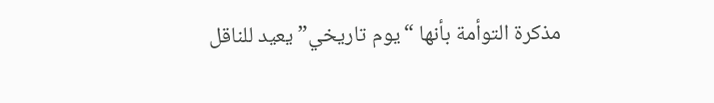مذكرة التوأمة بأنها “يوم تاريخي” يعيد للناقل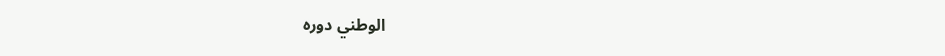الوطني دوره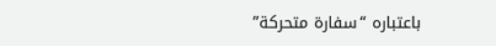باعتباره “سفارة متحركة”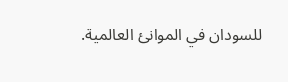للسودان في الموانئ العالمية.